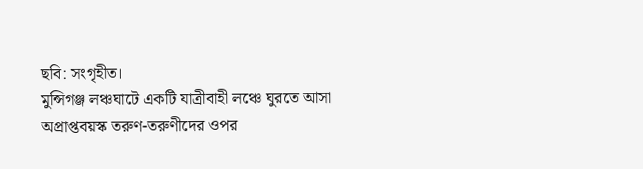ছবি: সংগৃহীত।
মুন্সিগঞ্জ লঞ্চঘাটে একটি যাত্রীবাহী লঞ্চে ঘুরতে আসা অপ্রাপ্তবয়স্ক তরুণ-তরুণীদের ওপর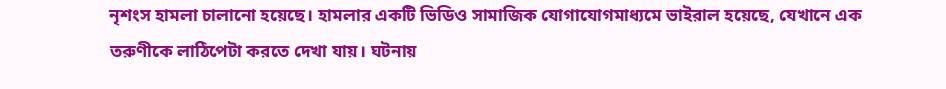নৃশংস হামলা চালানো হয়েছে। হামলার একটি ভিডিও সামাজিক যোগাযোগমাধ্যমে ভাইরাল হয়েছে, যেখানে এক তরুণীকে লাঠিপেটা করতে দেখা যায়। ঘটনায়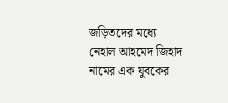জড়িতদের মধ্যে নেহাল আহমেদ জিহাদ নামের এক যুবকের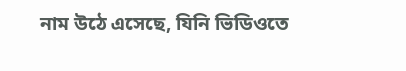নাম উঠে এসেছে, যিনি ভিডিওতে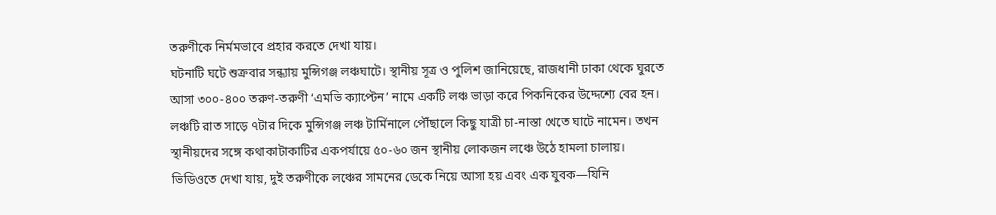তরুণীকে নির্মমভাবে প্রহার করতে দেখা যায়।
ঘটনাটি ঘটে শুক্রবার সন্ধ্যায় মুন্সিগঞ্জ লঞ্চঘাটে। স্থানীয় সূত্র ও পুলিশ জানিয়েছে, রাজধানী ঢাকা থেকে ঘুরতে আসা ৩০০-৪০০ তরুণ-তরুণী ‘এমভি ক্যাপ্টেন’ নামে একটি লঞ্চ ভাড়া করে পিকনিকের উদ্দেশ্যে বের হন। লঞ্চটি রাত সাড়ে ৭টার দিকে মুন্সিগঞ্জ লঞ্চ টার্মিনালে পৌঁছালে কিছু যাত্রী চা-নাস্তা খেতে ঘাটে নামেন। তখন স্থানীয়দের সঙ্গে কথাকাটাকাটির একপর্যায়ে ৫০-৬০ জন স্থানীয় লোকজন লঞ্চে উঠে হামলা চালায়।
ভিডিওতে দেখা যায়, দুই তরুণীকে লঞ্চের সামনের ডেকে নিয়ে আসা হয় এবং এক যুবক—যিনি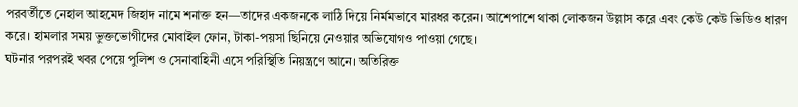পরবর্তীতে নেহাল আহমেদ জিহাদ নামে শনাক্ত হন—তাদের একজনকে লাঠি দিয়ে নির্মমভাবে মারধর করেন। আশেপাশে থাকা লোকজন উল্লাস করে এবং কেউ কেউ ভিডিও ধারণ করে। হামলার সময় ভুক্তভোগীদের মোবাইল ফোন, টাকা-পয়সা ছিনিয়ে নেওয়ার অভিযোগও পাওয়া গেছে।
ঘটনার পরপরই খবর পেয়ে পুলিশ ও সেনাবাহিনী এসে পরিস্থিতি নিয়ন্ত্রণে আনে। অতিরিক্ত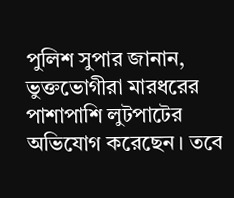পুলিশ সুপার জানান, ভুক্তভোগীরা মারধরের পাশাপাশি লুটপাটের অভিযোগ করেছেন। তবে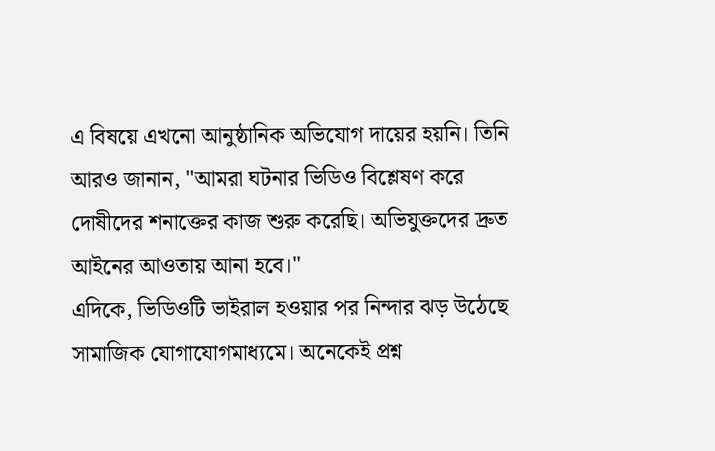এ বিষয়ে এখনো আনুষ্ঠানিক অভিযোগ দায়ের হয়নি। তিনি আরও জানান, "আমরা ঘটনার ভিডিও বিশ্লেষণ করে দোষীদের শনাক্তের কাজ শুরু করেছি। অভিযুক্তদের দ্রুত আইনের আওতায় আনা হবে।"
এদিকে, ভিডিওটি ভাইরাল হওয়ার পর নিন্দার ঝড় উঠেছে সামাজিক যোগাযোগমাধ্যমে। অনেকেই প্রশ্ন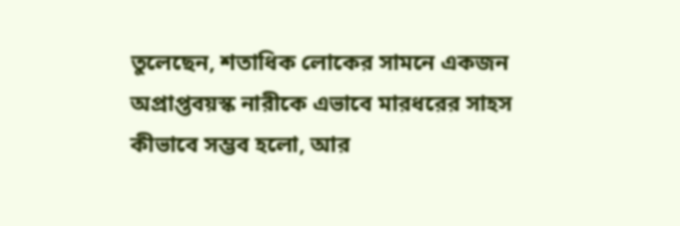তুলেছেন, শতাধিক লোকের সামনে একজন অপ্রাপ্তবয়স্ক নারীকে এভাবে মারধরের সাহস কীভাবে সম্ভব হলো, আর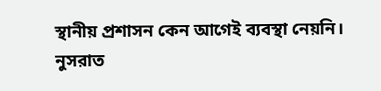স্থানীয় প্রশাসন কেন আগেই ব্যবস্থা নেয়নি।
নুসরাত